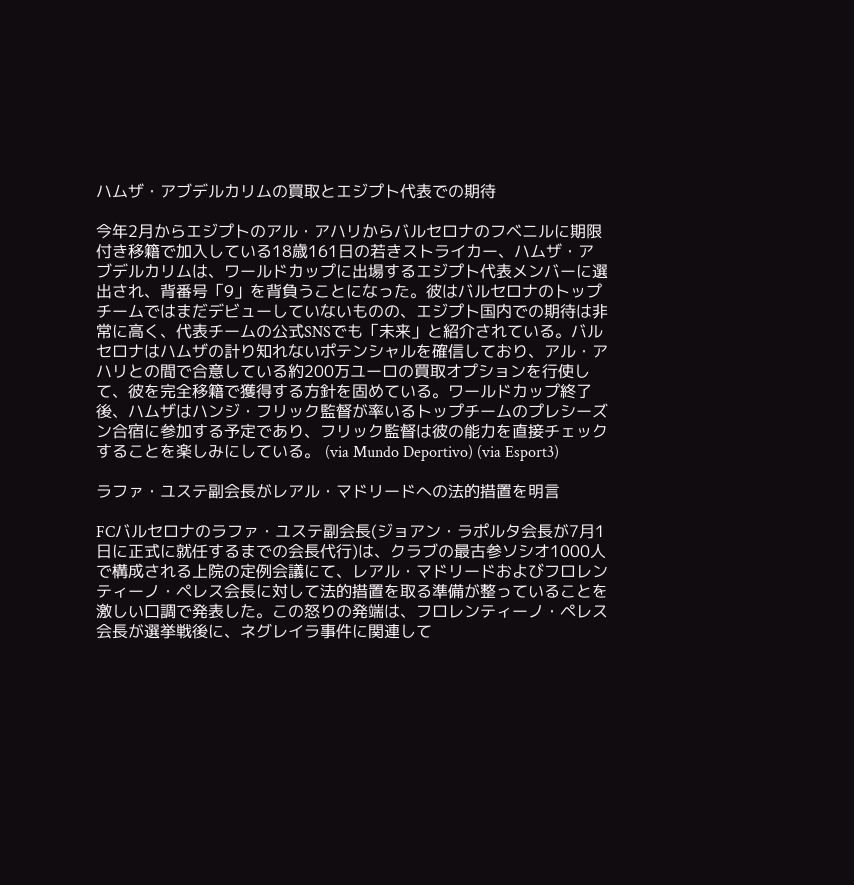ハムザ・アブデルカリムの買取とエジプト代表での期待

今年2月からエジプトのアル・アハリからバルセロナのフベニルに期限付き移籍で加入している18歳161日の若きストライカー、ハムザ・アブデルカリムは、ワールドカップに出場するエジプト代表メンバーに選出され、背番号「9」を背負うことになった。彼はバルセロナのトップチームではまだデビューしていないものの、エジプト国内での期待は非常に高く、代表チームの公式SNSでも「未来」と紹介されている。バルセロナはハムザの計り知れないポテンシャルを確信しており、アル・アハリとの間で合意している約200万ユーロの買取オプションを行使して、彼を完全移籍で獲得する方針を固めている。ワールドカップ終了後、ハムザはハンジ・フリック監督が率いるトップチームのプレシーズン合宿に参加する予定であり、フリック監督は彼の能力を直接チェックすることを楽しみにしている。 (via Mundo Deportivo) (via Esport3)

ラファ・ユステ副会長がレアル・マドリードへの法的措置を明言

FCバルセロナのラファ・ユステ副会長(ジョアン・ラポルタ会長が7月1日に正式に就任するまでの会長代行)は、クラブの最古参ソシオ1000人で構成される上院の定例会議にて、レアル・マドリードおよびフロレンティーノ・ペレス会長に対して法的措置を取る準備が整っていることを激しい口調で発表した。この怒りの発端は、フロレンティーノ・ペレス会長が選挙戦後に、ネグレイラ事件に関連して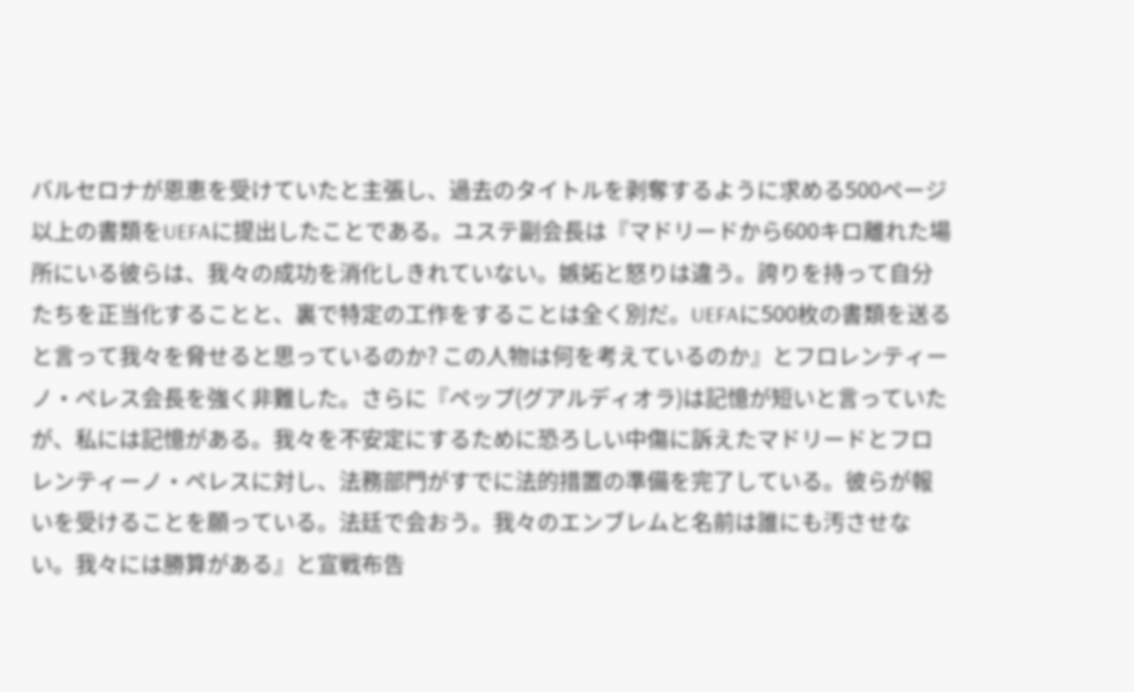バルセロナが恩恵を受けていたと主張し、過去のタイトルを剥奪するように求める500ページ以上の書類をUEFAに提出したことである。ユステ副会長は『マドリードから600キロ離れた場所にいる彼らは、我々の成功を消化しきれていない。嫉妬と怒りは違う。誇りを持って自分たちを正当化することと、裏で特定の工作をすることは全く別だ。UEFAに500枚の書類を送ると言って我々を脅せると思っているのか? この人物は何を考えているのか』とフロレンティーノ・ペレス会長を強く非難した。さらに『ペップ(グアルディオラ)は記憶が短いと言っていたが、私には記憶がある。我々を不安定にするために恐ろしい中傷に訴えたマドリードとフロレンティーノ・ペレスに対し、法務部門がすでに法的措置の準備を完了している。彼らが報いを受けることを願っている。法廷で会おう。我々のエンブレムと名前は誰にも汚させない。我々には勝算がある』と宣戦布告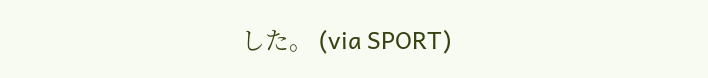した。 (via SPORT)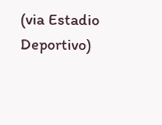(via Estadio Deportivo)